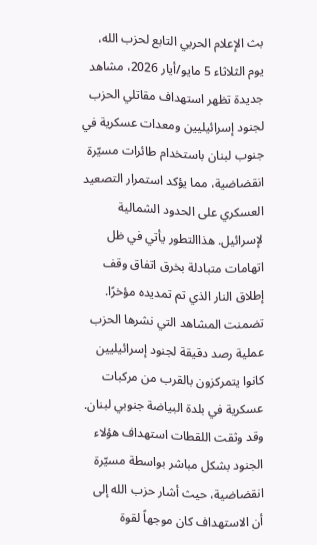بث الإعلام الحربي التابع لحزب الله، يوم الثلاثاء 5 مايو/أيار 2026، مشاهد جديدة تظهر استهداف مقاتلي الحزب لجنود إسرائيليين ومعدات عسكرية في جنوب لبنان باستخدام طائرات مسيّرة انقضاضية، مما يؤكد استمرار التصعيد العسكري على الحدود الشمالية لإسرائيل. هذاالتطور يأتي في ظل اتهامات متبادلة بخرق اتفاق وقف إطلاق النار الذي تم تمديده مؤخرًا.
تضمنت المشاهد التي نشرها الحزب عملية رصد دقيقة لجنود إسرائيليين كانوا يتمركزون بالقرب من مركبات عسكرية في بلدة البياضة جنوبي لبنان. وقد وثقت اللقطات استهداف هؤلاء الجنود بشكل مباشر بواسطة مسيّرة انقضاضية، حيث أشار حزب الله إلى أن الاستهداف كان موجهاً لقوة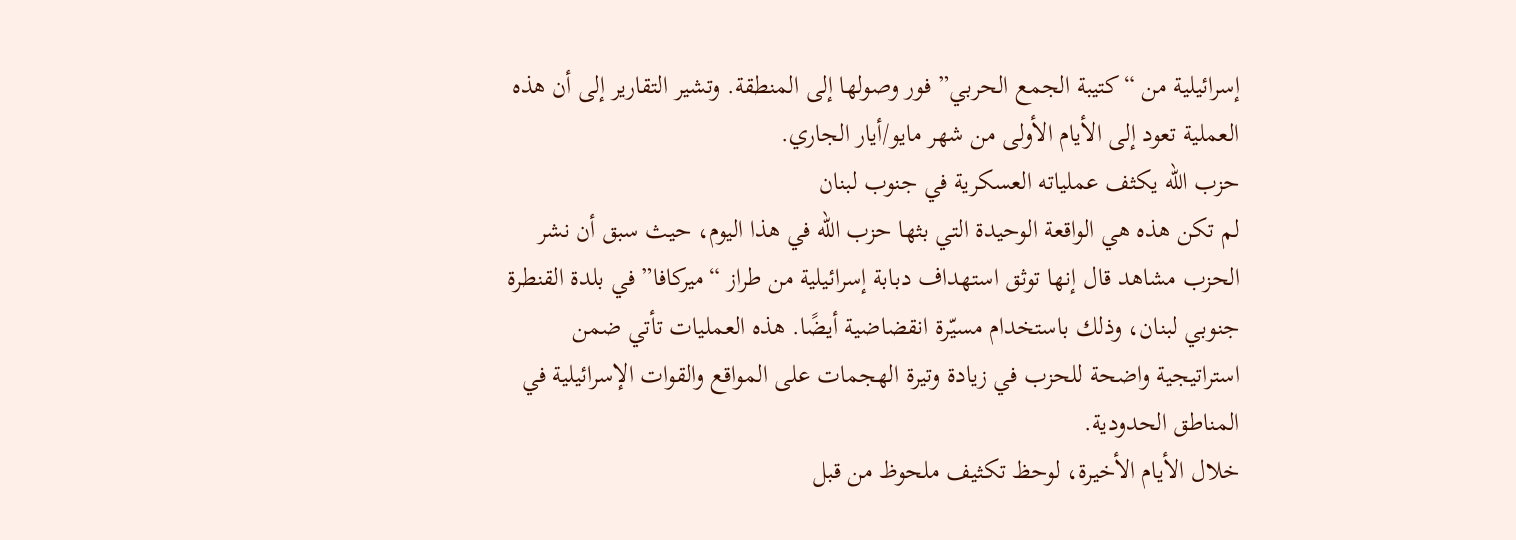إسرائيلية من “كتيبة الجمع الحربي” فور وصولها إلى المنطقة. وتشير التقارير إلى أن هذه العملية تعود إلى الأيام الأولى من شهر مايو/أيار الجاري.
حزب الله يكثف عملياته العسكرية في جنوب لبنان
لم تكن هذه هي الواقعة الوحيدة التي بثها حزب الله في هذا اليوم، حيث سبق أن نشر الحزب مشاهد قال إنها توثق استهداف دبابة إسرائيلية من طراز “ميركافا” في بلدة القنطرة جنوبي لبنان، وذلك باستخدام مسيّرة انقضاضية أيضًا. هذه العمليات تأتي ضمن استراتيجية واضحة للحزب في زيادة وتيرة الهجمات على المواقع والقوات الإسرائيلية في المناطق الحدودية.
خلال الأيام الأخيرة، لوحظ تكثيف ملحوظ من قبل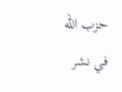حزب الله في نشر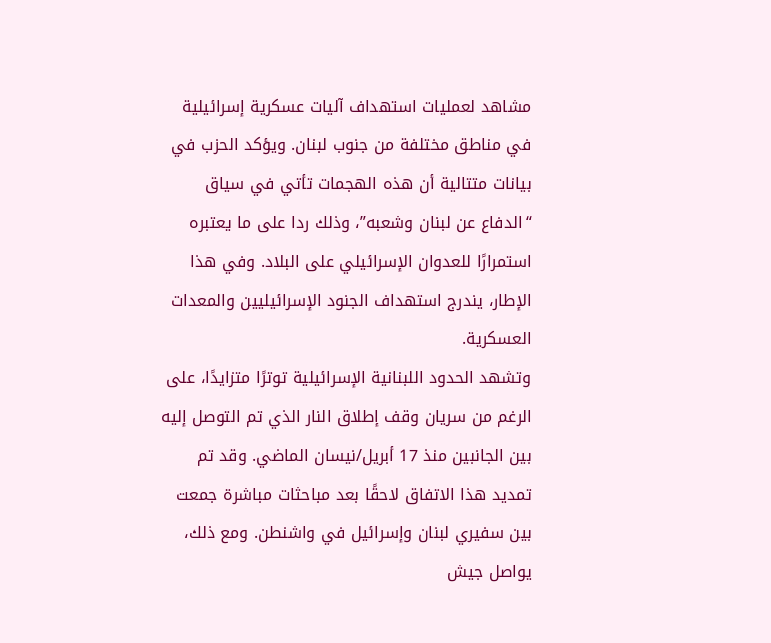مشاهد لعمليات استهداف آليات عسكرية إسرائيلية في مناطق مختلفة من جنوب لبنان. ويؤكد الحزب في بيانات متتالية أن هذه الهجمات تأتي في سياق “الدفاع عن لبنان وشعبه”، وذلك ردا على ما يعتبره استمرارًا للعدوان الإسرائيلي على البلاد. وفي هذا الإطار، يندرج استهداف الجنود الإسرائيليين والمعدات العسكرية.
وتشهد الحدود اللبنانية الإسرائيلية توترًا متزايدًا، على الرغم من سريان وقف إطلاق النار الذي تم التوصل إليه بين الجانبين منذ 17 أبريل/نيسان الماضي. وقد تم تمديد هذا الاتفاق لاحقًا بعد مباحثات مباشرة جمعت بين سفيري لبنان وإسرائيل في واشنطن. ومع ذلك، يواصل جيش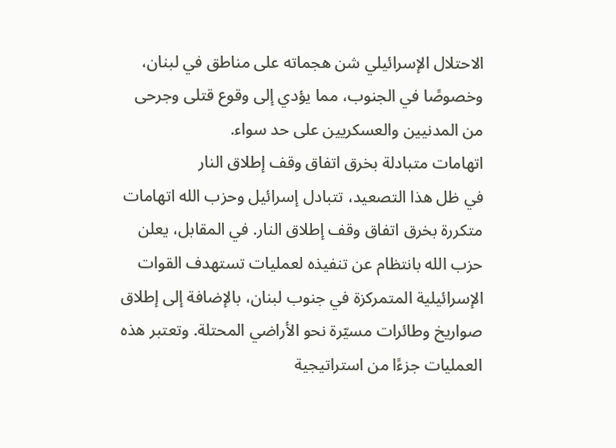الاحتلال الإسرائيلي شن هجماته على مناطق في لبنان، وخصوصًا في الجنوب، مما يؤدي إلى وقوع قتلى وجرحى من المدنيين والعسكريين على حد سواء.
اتهامات متبادلة بخرق اتفاق وقف إطلاق النار
في ظل هذا التصعيد، تتبادل إسرائيل وحزب الله اتهامات متكررة بخرق اتفاق وقف إطلاق النار. في المقابل، يعلن حزب الله بانتظام عن تنفيذه لعمليات تستهدف القوات الإسرائيلية المتمركزة في جنوب لبنان، بالإضافة إلى إطلاق صواريخ وطائرات مسيّرة نحو الأراضي المحتلة. وتعتبر هذه العمليات جزءًا من استراتيجية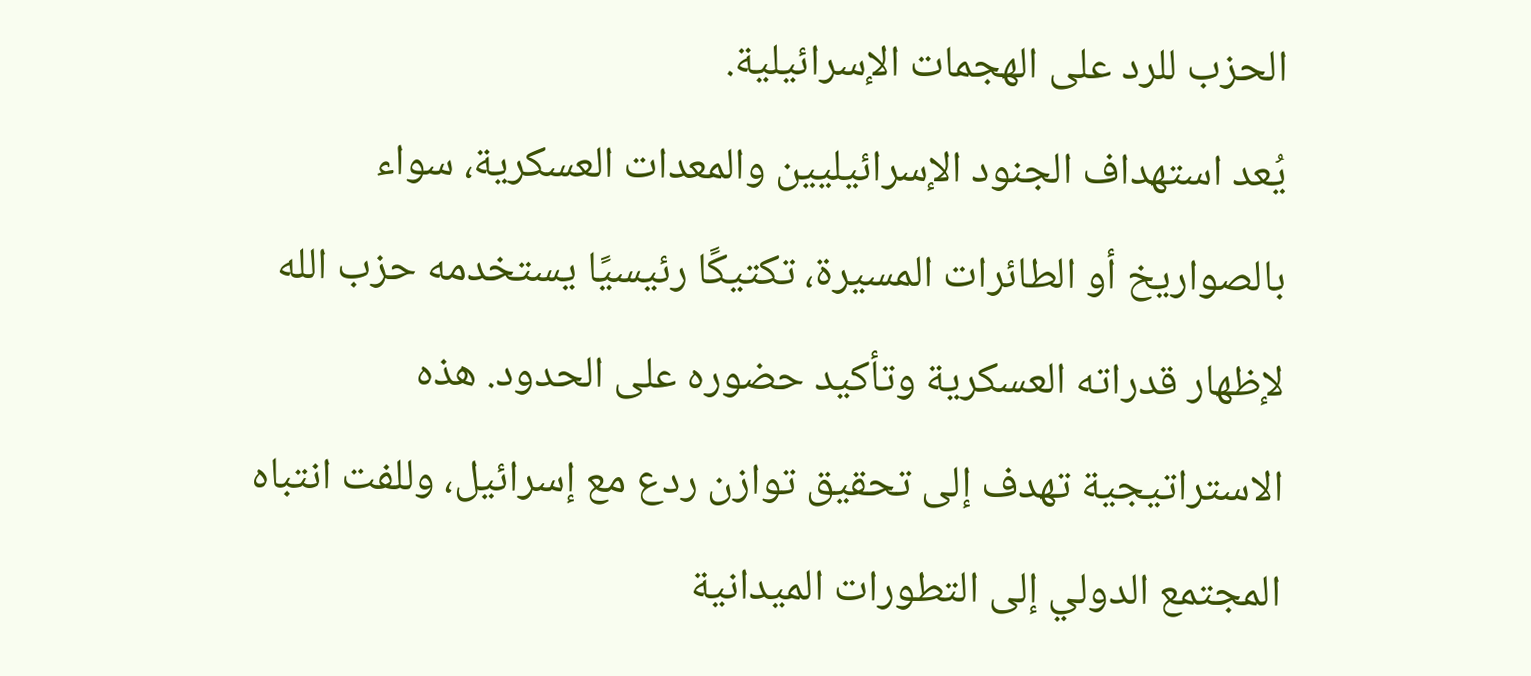الحزب للرد على الهجمات الإسرائيلية.
يُعد استهداف الجنود الإسرائيليين والمعدات العسكرية، سواء بالصواريخ أو الطائرات المسيرة، تكتيكًا رئيسيًا يستخدمه حزب الله لإظهار قدراته العسكرية وتأكيد حضوره على الحدود. هذه الاستراتيجية تهدف إلى تحقيق توازن ردع مع إسرائيل، وللفت انتباه المجتمع الدولي إلى التطورات الميدانية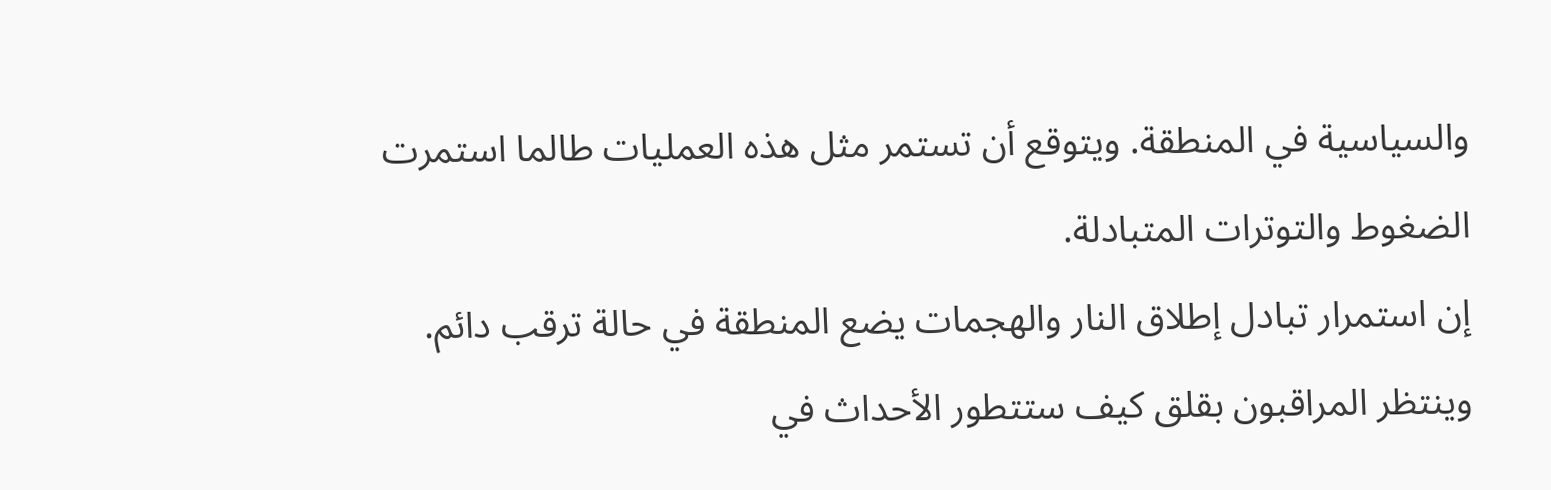والسياسية في المنطقة. ويتوقع أن تستمر مثل هذه العمليات طالما استمرت الضغوط والتوترات المتبادلة.
إن استمرار تبادل إطلاق النار والهجمات يضع المنطقة في حالة ترقب دائم. وينتظر المراقبون بقلق كيف ستتطور الأحداث في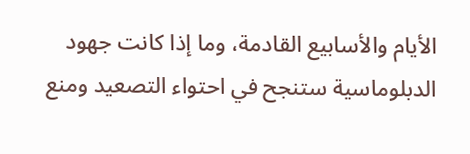الأيام والأسابيع القادمة، وما إذا كانت جهود الدبلوماسية ستنجح في احتواء التصعيد ومنع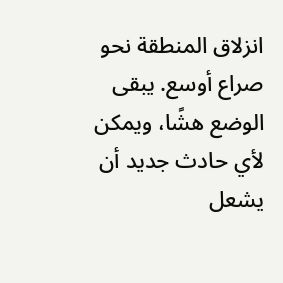انزلاق المنطقة نحو صراع أوسع. يبقى الوضع هشًا، ويمكن لأي حادث جديد أن يشعل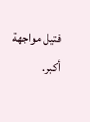فتيل مواجهة أكبر.